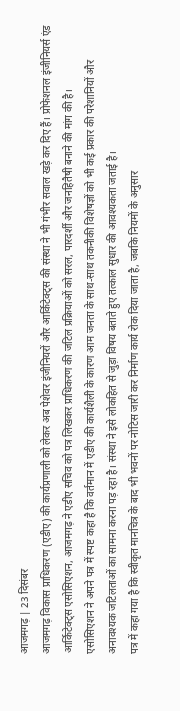आजमगढ़ | 23 दिसंबर
आजमगढ़ विकास प्राधिकरण (एडीए) की कार्यप्रणाली को लेकर अब पेशेवर इंजीनियरों और आर्किटेक्ट्स की संस्था ने भी गंभीर सवाल खड़े कर दिए हैं। प्रोफेशनल इंजीनियर्स एंड आर्किटेक्ट्स एसोसिएशन, आजमगढ़ ने एडीए सचिव को पत्र लिखकर प्राधिकरण की जटिल प्रक्रियाओं को सरल, पारदर्शी और जनहितैषी बनाने की मांग की है।
एसोसिएशन ने अपने पत्र में स्पष्ट कहा है कि वर्तमान में एडीए की कार्यशैली के कारण आम जनता के साथ-साथ तकनीकी विशेषज्ञों को भी कई प्रकार की परेशानियों और अनावश्यक जटिलताओं का सामना करना पड़ रहा है। संस्था ने इसे लोकहित से जुड़ा विषय बताते हुए तत्काल सुधार की आवश्यकता जताई है।
पत्र में कहा गया है कि स्वीकृत मानचित्र के बाद भी भवनों पर नोटिस जारी कर निर्माण कार्य रोक दिया जाता है, जबकि नियमों के अनुसार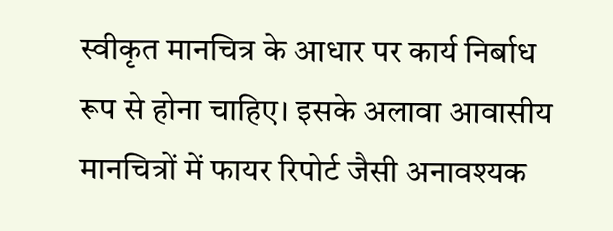स्वीकृत मानचित्र के आधार पर कार्य निर्बाध रूप से होना चाहिए। इसके अलावा आवासीय मानचित्रों में फायर रिपोर्ट जैसी अनावश्यक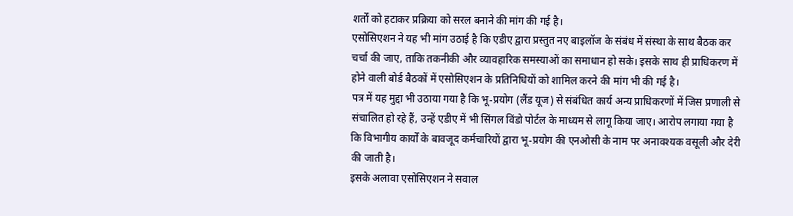शर्तों को हटाकर प्रक्रिया को सरल बनाने की मांग की गई है।
एसोसिएशन ने यह भी मांग उठाई है कि एडीए द्वारा प्रस्तुत नए बाइलॉज के संबंध में संस्था के साथ बैठक कर चर्चा की जाए, ताकि तकनीकी और व्यावहारिक समस्याओं का समाधान हो सके। इसके साथ ही प्राधिकरण में होने वाली बोर्ड बैठकों में एसोसिएशन के प्रतिनिधियों को शामिल करने की मांग भी की गई है।
पत्र में यह मुद्दा भी उठाया गया है कि भू-प्रयोग (लैंड यूज) से संबंधित कार्य अन्य प्राधिकरणों में जिस प्रणाली से संचालित हो रहे हैं, उन्हें एडीए में भी सिंगल विंडो पोर्टल के माध्यम से लागू किया जाए। आरोप लगाया गया है कि विभागीय कार्यों के बावजूद कर्मचारियों द्वारा भू-प्रयोग की एनओसी के नाम पर अनावश्यक वसूली और देरी की जाती है।
इसके अलावा एसोसिएशन ने सवाल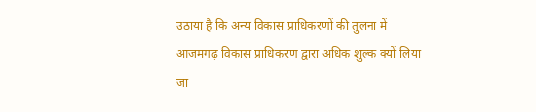उठाया है कि अन्य विकास प्राधिकरणों की तुलना में आजमगढ़ विकास प्राधिकरण द्वारा अधिक शुल्क क्यों लिया जा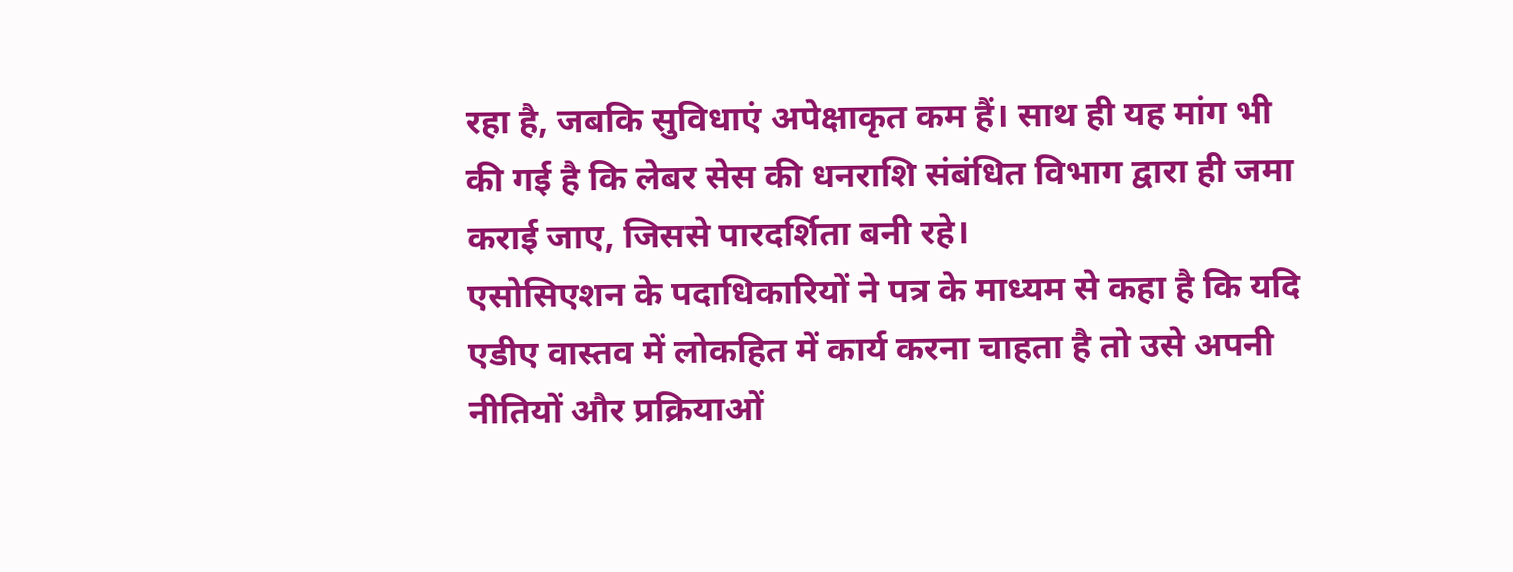रहा है, जबकि सुविधाएं अपेक्षाकृत कम हैं। साथ ही यह मांग भी की गई है कि लेबर सेस की धनराशि संबंधित विभाग द्वारा ही जमा कराई जाए, जिससे पारदर्शिता बनी रहे।
एसोसिएशन के पदाधिकारियों ने पत्र के माध्यम से कहा है कि यदि एडीए वास्तव में लोकहित में कार्य करना चाहता है तो उसे अपनी नीतियों और प्रक्रियाओं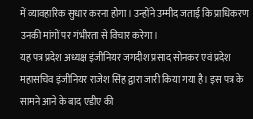में व्यावहारिक सुधार करना होगा। उन्होंने उम्मीद जताई कि प्राधिकरण उनकी मांगों पर गंभीरता से विचार करेगा।
यह पत्र प्रदेश अध्यक्ष इंजीनियर जगदीश प्रसाद सोनकर एवं प्रदेश महासचिव इंजीनियर राजेश सिंह द्वारा जारी किया गया है। इस पत्र के सामने आने के बाद एडीए की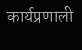कार्यप्रणाली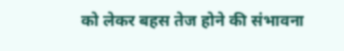को लेकर बहस तेज होने की संभावना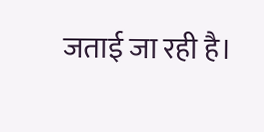जताई जा रही है।